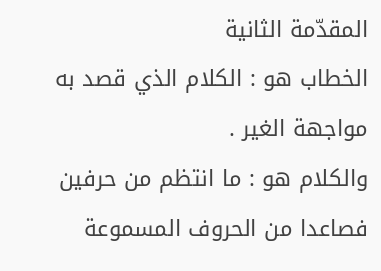المقدّمة الثانية
الخطاب هو : الكلام الذي قصد به مواجهة الغير .
والكلام هو : ما انتظم من حرفين فصاعدا من الحروف المسموعة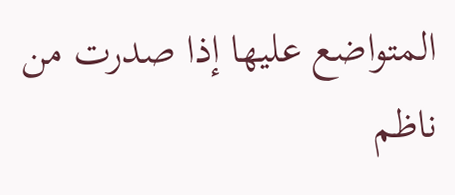المتواضع عليها إذا صدرت من ناظم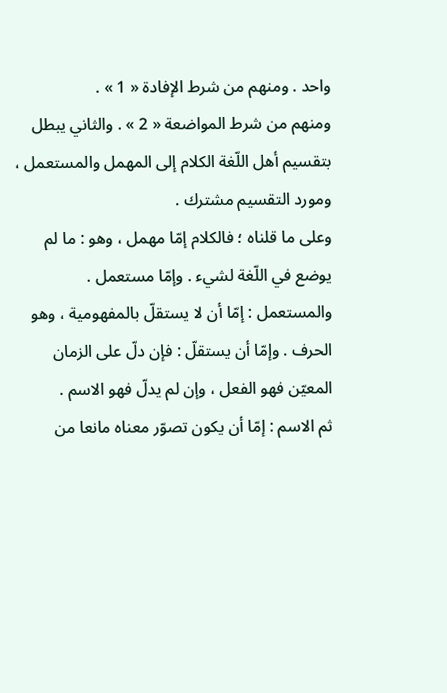واحد . ومنهم من شرط الإفادة « 1 » .
ومنهم من شرط المواضعة « 2 » . والثاني يبطل بتقسيم أهل اللّغة الكلام إلى المهمل والمستعمل ، ومورد التقسيم مشترك .
وعلى ما قلناه ؛ فالكلام إمّا مهمل ، وهو : ما لم يوضع في اللّغة لشيء . وإمّا مستعمل .
والمستعمل : إمّا أن لا يستقلّ بالمفهومية ، وهو الحرف . وإمّا أن يستقلّ : فإن دلّ على الزمان المعيّن فهو الفعل ، وإن لم يدلّ فهو الاسم .
ثم الاسم : إمّا أن يكون تصوّر معناه مانعا من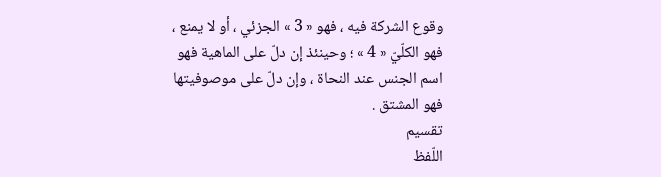وقوع الشركة فيه ، فهو « 3 » الجزئي ، أو لا يمنع ، فهو الكلّيّ « 4 » ؛ وحينئذ إن دلّ على الماهية فهو اسم الجنس عند النحاة ، وإن دلّ على موصوفيتها فهو المشتق .
تقسيم
اللّفظ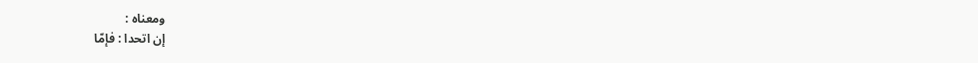ومعناه :
إن اتحدا : فإمّا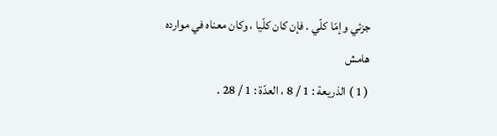جزئي وإمّا كلّي . فإن كان كلّيا ، وكان معناه في موارده
هامش
( 1 ) الذريعة : 1 / 8 ، العدّة : 1 / 28 .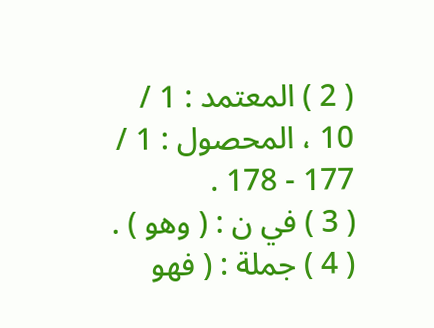( 2 ) المعتمد : 1 / 10 ، المحصول : 1 / 177 - 178 .
( 3 ) في ن : ( وهو ) .
( 4 ) جملة : ( فهو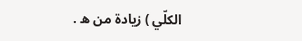الكلّي ) زيادة من ه .